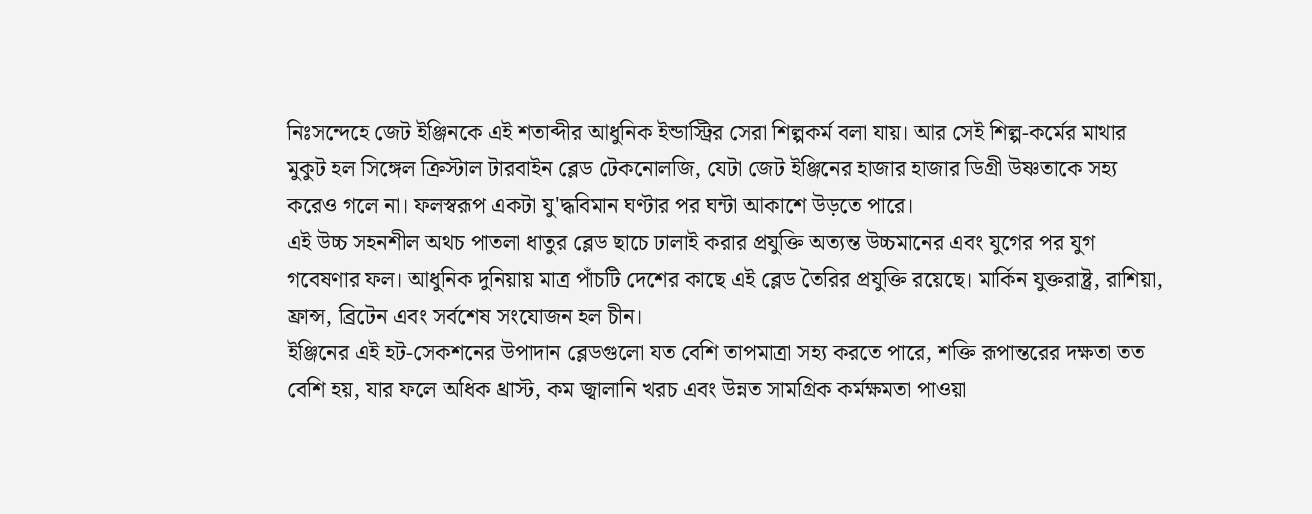নিঃসন্দেহে জেট ইঞ্জিনকে এই শতাব্দীর আধুনিক ইন্ডাস্ট্রির সেরা শিল্পকর্ম বলা যায়। আর সেই শিল্প-কর্মের মাথার মুকুট হল সিঙ্গেল ক্রিস্টাল টারবাইন ব্লেড টেকনোলজি, যেটা জেট ইঞ্জিনের হাজার হাজার ডিগ্রী উষ্ণতাকে সহ্য করেও গলে না। ফলস্বরূপ একটা যু'দ্ধবিমান ঘণ্টার পর ঘন্টা আকাশে উড়তে পারে।
এই উচ্চ সহনশীল অথচ পাতলা ধাতুর ব্লেড ছাচে ঢালাই করার প্রযুক্তি অত্যন্ত উচ্চমানের এবং যুগের পর যুগ গবেষণার ফল। আধুনিক দুনিয়ায় মাত্র পাঁচটি দেশের কাছে এই ব্লেড তৈরির প্রযুক্তি রয়েছে। মার্কিন যুক্তরাষ্ট্র, রাশিয়া, ফ্রান্স, ব্রিটেন এবং সর্বশেষ সংযোজন হল চীন।
ইঞ্জিনের এই হট-সেকশনের উপাদান ব্লেডগুলো যত বেশি তাপমাত্রা সহ্য করতে পারে, শক্তি রূপান্তরের দক্ষতা তত বেশি হয়, যার ফলে অধিক থ্রাস্ট, কম জ্বালানি খরচ এবং উন্নত সামগ্রিক কর্মক্ষমতা পাওয়া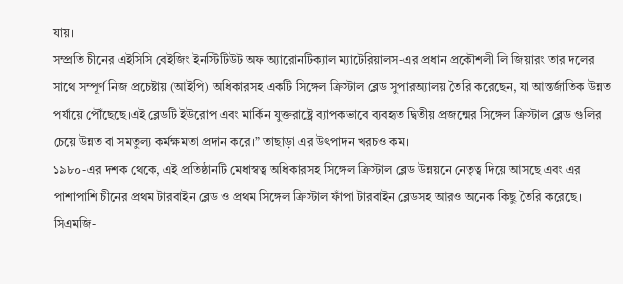যায়।
সম্প্রতি চীনের এইসিসি বেইজিং ইনস্টিটিউট অফ অ্যারোনটিক্যাল ম্যাটেরিয়ালস-এর প্রধান প্রকৌশলী লি জিয়ারং তার দলের সাথে সম্পূর্ণ নিজ প্রচেষ্টায় (আইপি) অধিকারসহ একটি সিঙ্গেল ক্রিস্টাল ব্লেড সুপারঅ্যালয় তৈরি করেছেন, যা আন্তর্জাতিক উন্নত পর্যায়ে পৌঁছেছে।এই ব্লেডটি ইউরোপ এবং মার্কিন যুক্তরাষ্ট্রে ব্যাপকভাবে ব্যবহৃত দ্বিতীয় প্রজন্মের সিঙ্গেল ক্রিস্টাল ব্লেড গুলির চেয়ে উন্নত বা সমতুল্য কর্মক্ষমতা প্রদান করে।” তাছাড়া এর উৎপাদন খরচও কম।
১৯৮০-এর দশক থেকে, এই প্রতিষ্ঠানটি মেধাস্বত্ব অধিকারসহ সিঙ্গেল ক্রিস্টাল ব্লেড উন্নয়নে নেতৃত্ব দিয়ে আসছে এবং এর পাশাপাশি চীনের প্রথম টারবাইন ব্লেড ও প্রথম সিঙ্গেল ক্রিস্টাল ফাঁপা টারবাইন ব্লেডসহ আরও অনেক কিছু তৈরি করেছে। সিএমজি-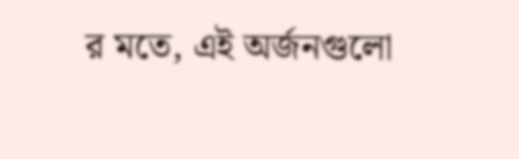র মতে, এই অর্জনগুলো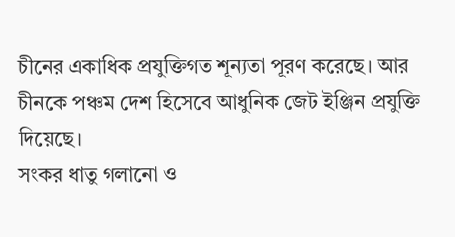চীনের একাধিক প্রযুক্তিগত শূন্যতা পূরণ করেছে। আর চীনকে পঞ্চম দেশ হিসেবে আধুনিক জেট ইঞ্জিন প্রযুক্তি দিয়েছে।
সংকর ধাতু গলানো ও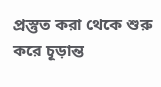প্রস্তুত করা থেকে শুরু করে চূড়ান্ত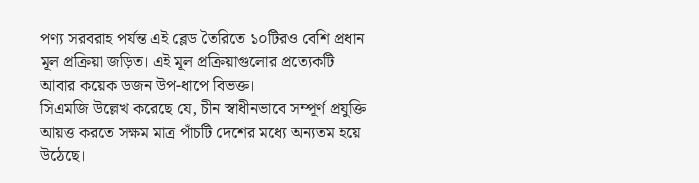পণ্য সরবরাহ পর্যন্ত এই ব্লেড তৈরিতে ১০টিরও বেশি প্রধান মূল প্রক্রিয়া জড়িত। এই মূল প্রক্রিয়াগুলোর প্রত্যেকটি আবার কয়েক ডজন উপ-ধাপে বিভক্ত।
সিএমজি উল্লেখ করেছে যে, চীন স্বাধীনভাবে সম্পূর্ণ প্রযুক্তি আয়ত্ত করতে সক্ষম মাত্র পাঁচটি দেশের মধ্যে অন্যতম হয়ে উঠেছে।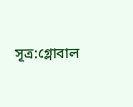সূত্র:গ্লোবাল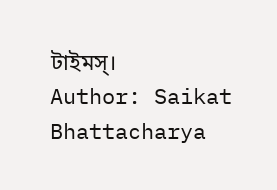টাইমস্।
Author: Saikat Bhattacharya